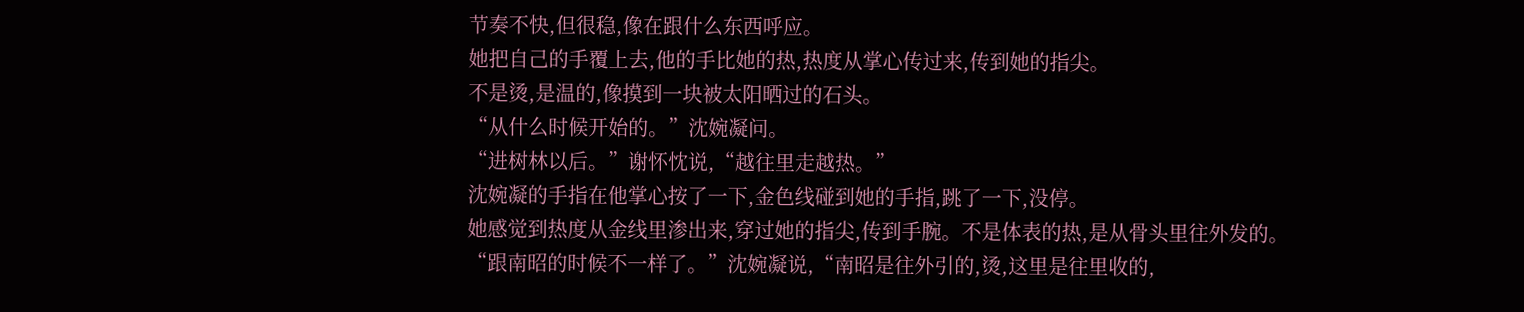节奏不快,但很稳,像在跟什么东西呼应。
她把自己的手覆上去,他的手比她的热,热度从掌心传过来,传到她的指尖。
不是烫,是温的,像摸到一块被太阳晒过的石头。
“从什么时候开始的。”沈婉凝问。
“进树林以后。”谢怀忱说,“越往里走越热。”
沈婉凝的手指在他掌心按了一下,金色线碰到她的手指,跳了一下,没停。
她感觉到热度从金线里渗出来,穿过她的指尖,传到手腕。不是体表的热,是从骨头里往外发的。
“跟南昭的时候不一样了。”沈婉凝说,“南昭是往外引的,烫,这里是往里收的,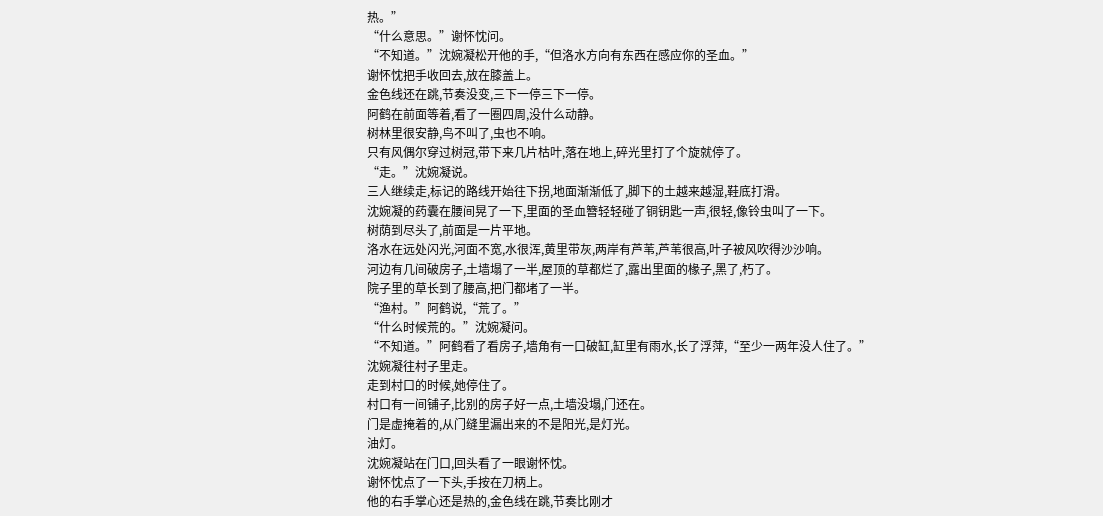热。”
“什么意思。”谢怀忱问。
“不知道。”沈婉凝松开他的手,“但洛水方向有东西在感应你的圣血。”
谢怀忱把手收回去,放在膝盖上。
金色线还在跳,节奏没变,三下一停三下一停。
阿鹤在前面等着,看了一圈四周,没什么动静。
树林里很安静,鸟不叫了,虫也不响。
只有风偶尔穿过树冠,带下来几片枯叶,落在地上,碎光里打了个旋就停了。
“走。”沈婉凝说。
三人继续走,标记的路线开始往下拐,地面渐渐低了,脚下的土越来越湿,鞋底打滑。
沈婉凝的药囊在腰间晃了一下,里面的圣血簪轻轻碰了铜钥匙一声,很轻,像铃虫叫了一下。
树荫到尽头了,前面是一片平地。
洛水在远处闪光,河面不宽,水很浑,黄里带灰,两岸有芦苇,芦苇很高,叶子被风吹得沙沙响。
河边有几间破房子,土墙塌了一半,屋顶的草都烂了,露出里面的椽子,黑了,朽了。
院子里的草长到了腰高,把门都堵了一半。
“渔村。”阿鹤说,“荒了。”
“什么时候荒的。”沈婉凝问。
“不知道。”阿鹤看了看房子,墙角有一口破缸,缸里有雨水,长了浮萍,“至少一两年没人住了。”
沈婉凝往村子里走。
走到村口的时候,她停住了。
村口有一间铺子,比别的房子好一点,土墙没塌,门还在。
门是虚掩着的,从门缝里漏出来的不是阳光,是灯光。
油灯。
沈婉凝站在门口,回头看了一眼谢怀忱。
谢怀忱点了一下头,手按在刀柄上。
他的右手掌心还是热的,金色线在跳,节奏比刚才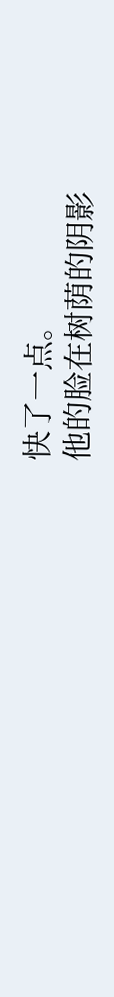快了一点。
他的脸在树荫的阴影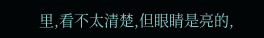里,看不太清楚,但眼睛是亮的,